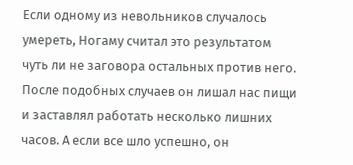Если одному из невольников случалось умереть, Ногаму считал это результатом чуть ли не заговора остальных против него. После подобных случаев он лишал нас пищи и заставлял работать несколько лишних часов. А если все шло успешно, он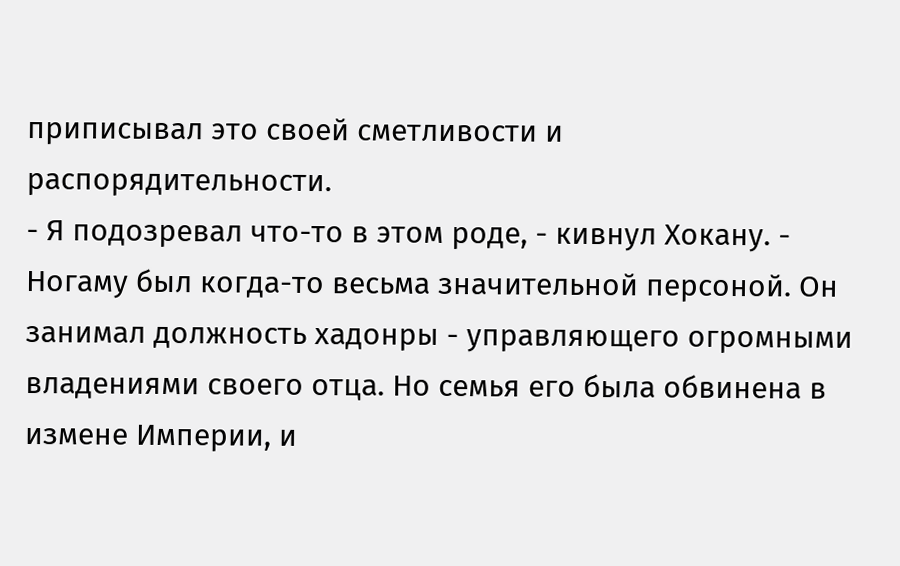приписывал это своей сметливости и распорядительности.
- Я подозревал что-то в этом роде, - кивнул Хокану. - Ногаму был когда-то весьма значительной персоной. Он занимал должность хадонры - управляющего огромными владениями своего отца. Но семья его была обвинена в измене Империи, и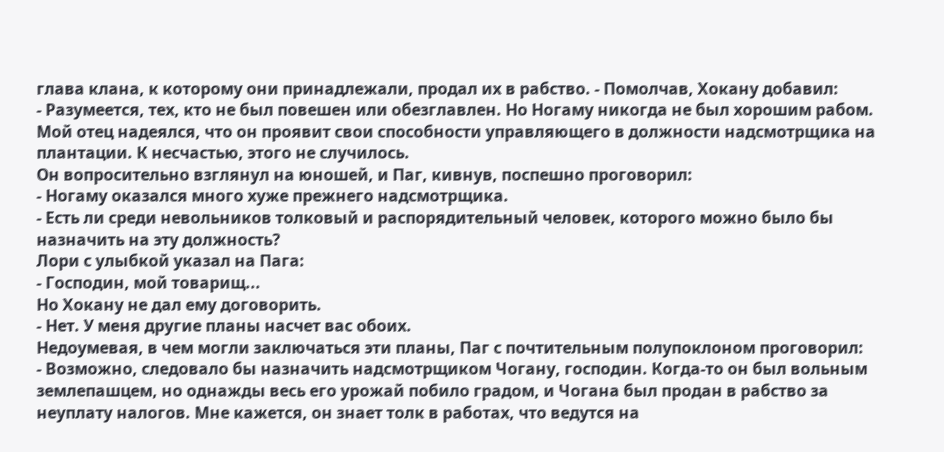глава клана, к которому они принадлежали, продал их в рабство. - Помолчав, Хокану добавил:
- Разумеется, тех, кто не был повешен или обезглавлен. Но Ногаму никогда не был хорошим рабом. Мой отец надеялся, что он проявит свои способности управляющего в должности надсмотрщика на плантации. К несчастью, этого не случилось.
Он вопросительно взглянул на юношей, и Паг, кивнув, поспешно проговорил:
- Ногаму оказался много хуже прежнего надсмотрщика.
- Есть ли среди невольников толковый и распорядительный человек, которого можно было бы назначить на эту должность?
Лори с улыбкой указал на Пага:
- Господин, мой товарищ...
Но Хокану не дал ему договорить.
- Нет. У меня другие планы насчет вас обоих.
Недоумевая, в чем могли заключаться эти планы, Паг с почтительным полупоклоном проговорил:
- Возможно, следовало бы назначить надсмотрщиком Чогану, господин. Когда-то он был вольным землепашцем, но однажды весь его урожай побило градом, и Чогана был продан в рабство за неуплату налогов. Мне кажется, он знает толк в работах, что ведутся на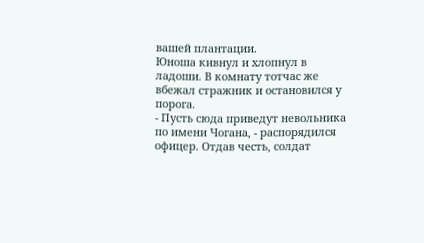вашей плантации.
Юноша кивнул и хлопнул в ладоши. В комнату тотчас же вбежал стражник и остановился у порога.
- Пусть сюда приведут невольника по имени Чогана, - распорядился офицер. Отдав честь, солдат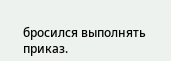бросился выполнять приказ.